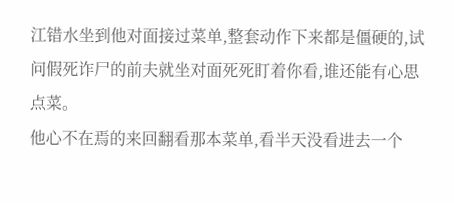江错水坐到他对面接过菜单,整套动作下来都是僵硬的,试问假死诈尸的前夫就坐对面死死盯着你看,谁还能有心思点菜。
他心不在焉的来回翻看那本菜单,看半天没看进去一个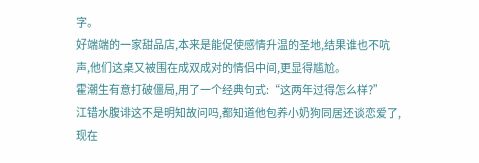字。
好端端的一家甜品店,本来是能促使感情升温的圣地,结果谁也不吭声,他们这桌又被围在成双成对的情侣中间,更显得尴尬。
霍潮生有意打破僵局,用了一个经典句式:“这两年过得怎么样?”
江错水腹诽这不是明知故问吗,都知道他包养小奶狗同居还谈恋爱了,现在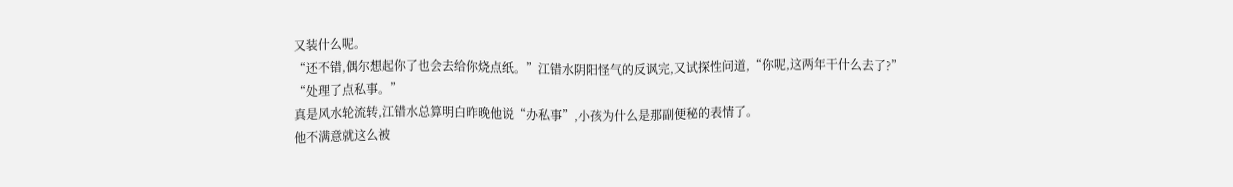又装什么呢。
“还不错,偶尔想起你了也会去给你烧点纸。”江错水阴阳怪气的反讽完,又试探性问道,“你呢,这两年干什么去了?”
“处理了点私事。”
真是风水轮流转,江错水总算明白昨晚他说“办私事”,小孩为什么是那副便秘的表情了。
他不满意就这么被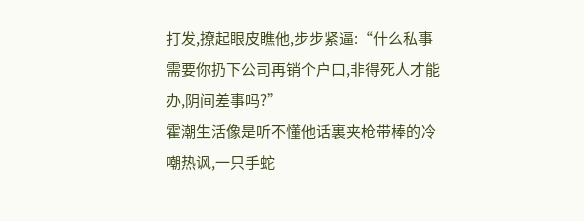打发,撩起眼皮瞧他,步步紧逼:“什么私事需要你扔下公司再销个户口,非得死人才能办,阴间差事吗?”
霍潮生活像是听不懂他话裏夹枪带棒的冷嘲热讽,一只手蛇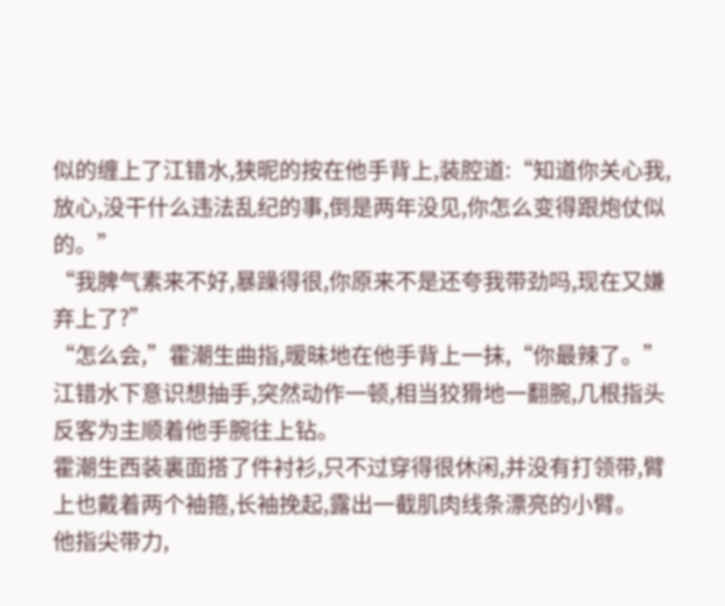似的缠上了江错水,狭昵的按在他手背上,装腔道:“知道你关心我,放心,没干什么违法乱纪的事,倒是两年没见,你怎么变得跟炮仗似的。”
“我脾气素来不好,暴躁得很,你原来不是还夸我带劲吗,现在又嫌弃上了?”
“怎么会,”霍潮生曲指,暧昧地在他手背上一抹,“你最辣了。”
江错水下意识想抽手,突然动作一顿,相当狡猾地一翻腕,几根指头反客为主顺着他手腕往上钻。
霍潮生西装裏面搭了件衬衫,只不过穿得很休闲,并没有打领带,臂上也戴着两个袖箍,长袖挽起,露出一截肌肉线条漂亮的小臂。
他指尖带力,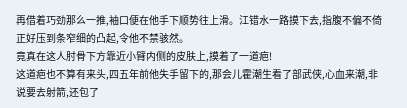再借着巧劲那么一推,袖口便在他手下顺势往上滑。江错水一路摸下去,指腹不偏不倚正好压到条窄细的凸起,令他不禁骇然。
竟真在这人肘骨下方靠近小臂内侧的皮肤上,摸着了一道疤!
这道疤也不算有来头,四五年前他失手留下的,那会儿霍潮生看了部武侠,心血来潮,非说要去射箭,还包了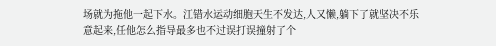场就为拖他一起下水。江错水运动细胞天生不发达,人又懒,躺下了就坚决不乐意起来,任他怎么指导最多也不过误打误撞射了个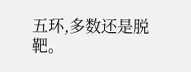五环,多数还是脱靶。